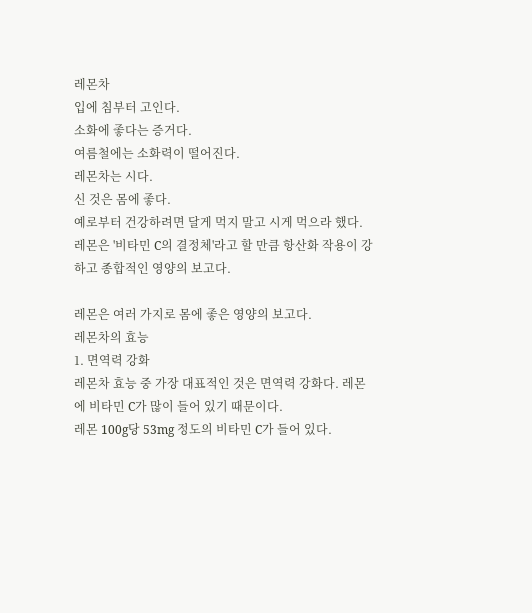레몬차
입에 침부터 고인다.
소화에 좋다는 증거다.
여름철에는 소화력이 떨어진다.
레몬차는 시다.
신 것은 몸에 좋다.
예로부터 건강하려면 달게 먹지 말고 시게 먹으라 했다.
레몬은 '비타민 C의 결정체'라고 할 만큼 항산화 작용이 강하고 종합적인 영양의 보고다.

레몬은 여러 가지로 몸에 좋은 영양의 보고다.
레몬차의 효능
1. 면역력 강화
레몬차 효능 중 가장 대표적인 것은 면역력 강화다. 레몬에 비타민 C가 많이 들어 있기 때문이다.
레몬 100g당 53mg 정도의 비타민 C가 들어 있다.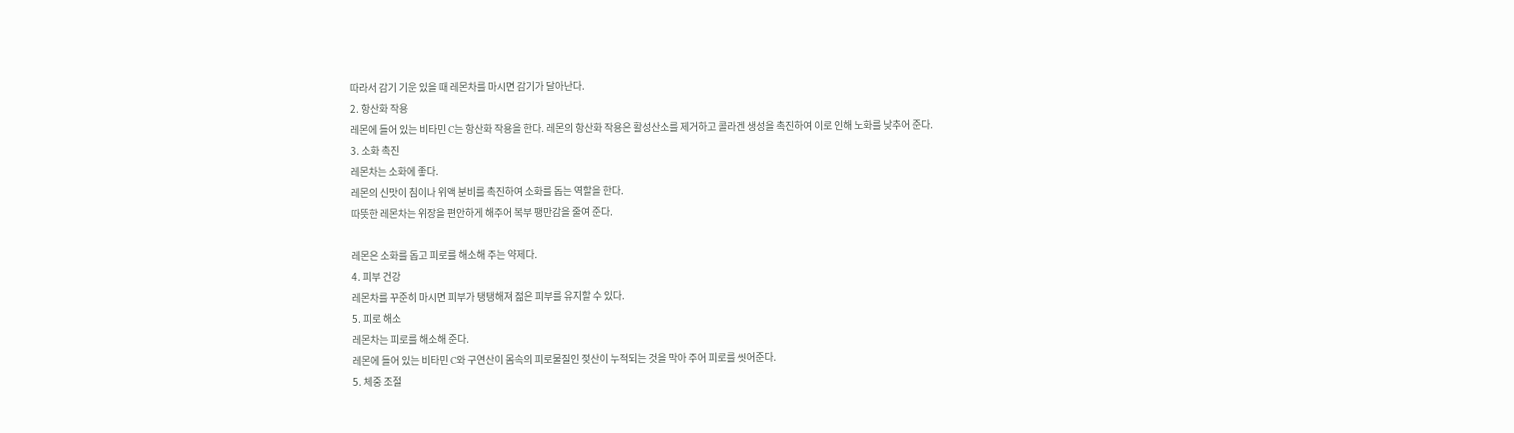따라서 감기 기운 있을 때 레몬차를 마시면 감기가 달아난다.
2. 항산화 작용
레몬에 들어 있는 비타민 C는 항산화 작용을 한다. 레몬의 항산화 작용은 활성산소를 제거하고 콜라겐 생성을 촉진하여 이로 인해 노화를 낮추어 준다.
3. 소화 촉진
레몬차는 소화에 좋다.
레몬의 신맛이 침이나 위액 분비를 촉진하여 소화를 돕는 역할을 한다.
따뜻한 레몬차는 위장을 편안하게 해주어 복부 팽만감을 줄여 준다.

레몬은 소화를 돕고 피로를 해소해 주는 약제다.
4. 피부 건강
레몬차를 꾸준히 마시면 피부가 탱탱해져 젊은 피부를 유지할 수 있다.
5. 피로 해소
레몬차는 피로를 해소해 준다.
레몬에 들어 있는 비타민 C와 구연산이 몸속의 피로물질인 젖산이 누적되는 것을 막아 주어 피로를 씻어준다.
5. 체중 조절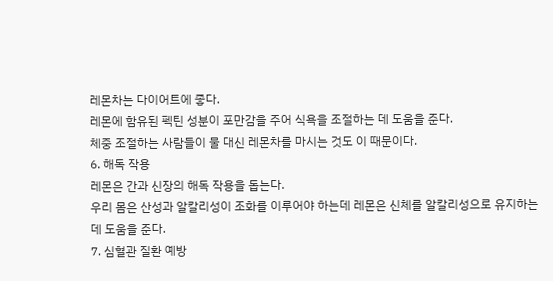레몬차는 다이어트에 좋다.
레몬에 함유된 펙틴 성분이 포만감을 주어 식욕을 조절하는 데 도움을 준다.
체중 조절하는 사람들이 물 대신 레몬차를 마시는 것도 이 때문이다.
6. 해독 작용
레몬은 간과 신장의 해독 작용을 돕는다.
우리 몸은 산성과 알칼리성이 조화를 이루어야 하는데 레몬은 신체를 알칼리성으로 유지하는 데 도움을 준다.
7. 심혈관 질환 예방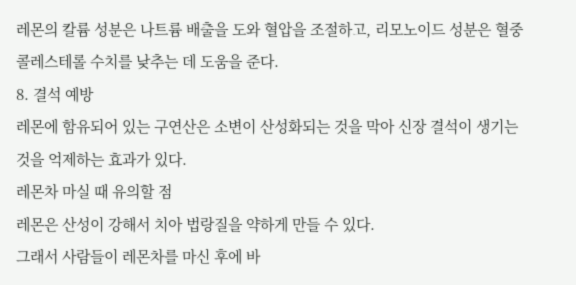레몬의 칼륨 성분은 나트륨 배출을 도와 혈압을 조절하고, 리모노이드 성분은 혈중 콜레스테롤 수치를 낮추는 데 도움을 준다.
8. 결석 예방
레몬에 함유되어 있는 구연산은 소변이 산성화되는 것을 막아 신장 결석이 생기는 것을 억제하는 효과가 있다.
레몬차 마실 때 유의할 점
레몬은 산성이 강해서 치아 법랑질을 약하게 만들 수 있다.
그래서 사람들이 레몬차를 마신 후에 바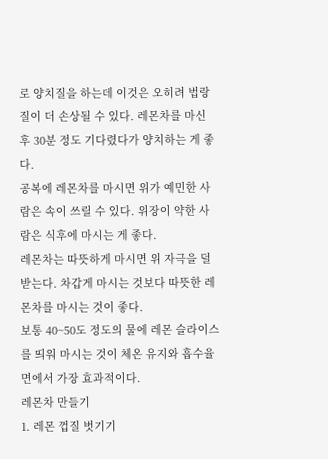로 양치질을 하는데 이것은 오히려 법랑질이 더 손상될 수 있다. 레몬차를 마신 후 30분 정도 기다렸다가 양치하는 게 좋다.
공복에 레몬차를 마시면 위가 예민한 사람은 속이 쓰릴 수 있다. 위장이 약한 사람은 식후에 마시는 게 좋다.
레몬차는 따뜻하게 마시면 위 자극을 덜 받는다. 차갑게 마시는 것보다 따뜻한 레몬차를 마시는 것이 좋다.
보통 40~50도 정도의 물에 레몬 슬라이스를 띄워 마시는 것이 체온 유지와 흡수율 면에서 가장 효과적이다.
레몬차 만들기
1. 레몬 껍질 벗기기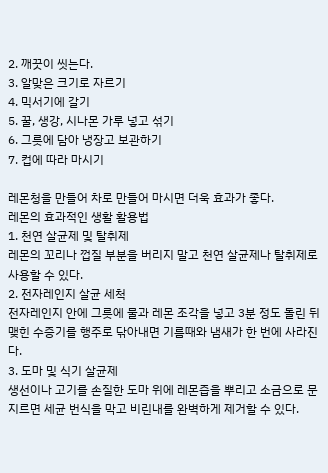2. 깨끗이 씻는다.
3. 알맞은 크기로 자르기
4. 믹서기에 갈기
5. 꿀, 생강, 시나몬 가루 넣고 섞기
6. 그릇에 담아 냉장고 보관하기
7. 컵에 따라 마시기

레몬청을 만들어 차로 만들어 마시면 더욱 효과가 좋다.
레몬의 효과적인 생활 활용법
1. 천연 살균제 및 탈취제
레몬의 꼬리나 껍질 부분을 버리지 말고 천연 살균제나 탈취제로 사용할 수 있다.
2. 전자레인지 살균 세척
전자레인지 안에 그릇에 물과 레몬 조각을 넣고 3분 정도 돌린 뒤 맺힌 수증기를 행주로 닦아내면 기름때와 냄새가 한 번에 사라진다.
3. 도마 및 식기 살균제
생선이나 고기를 손질한 도마 위에 레몬즙을 뿌리고 소금으로 문지르면 세균 번식을 막고 비린내를 완벽하게 제거할 수 있다.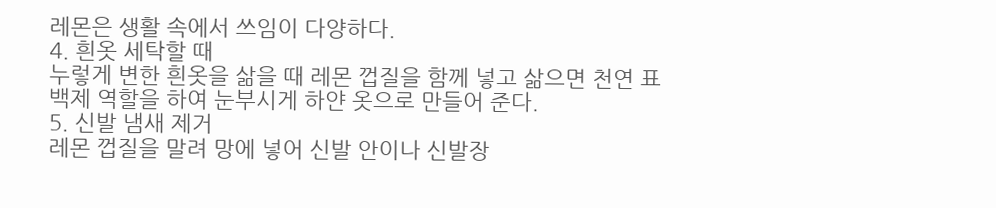레몬은 생활 속에서 쓰임이 다양하다.
4. 흰옷 세탁할 때
누렇게 변한 흰옷을 삶을 때 레몬 껍질을 함께 넣고 삶으면 천연 표백제 역할을 하여 눈부시게 하얀 옷으로 만들어 준다.
5. 신발 냄새 제거
레몬 껍질을 말려 망에 넣어 신발 안이나 신발장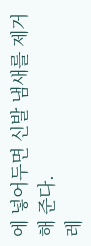에 넣어두면 신발 냄새를 제거해 준다.
레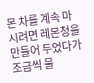몬 차를 계속 마시려면 레몬청을 만들어 두었다가 조금씩 물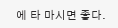에 타 마시면 좋다.